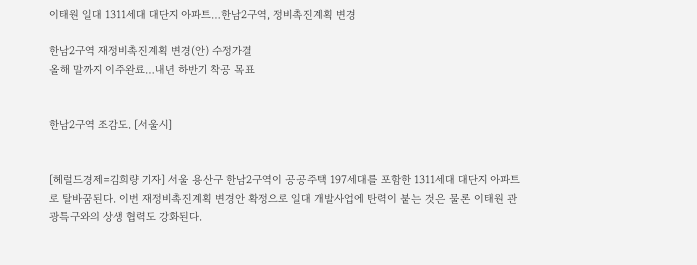이태원 일대 1311세대 대단지 아파트…한남2구역, 정비촉진계획 변경

한남2구역 재정비촉진계획 변경(안) 수정가결
올해 말까지 이주완료…내년 하반기 착공 목표


한남2구역 조감도. [서울시]


[헤럴드경제=김희량 기자] 서울 용산구 한남2구역이 공공주택 197세대를 포함한 1311세대 대단지 아파트로 탈바꿈된다. 이번 재정비촉진계획 변경안 확정으로 일대 개발사업에 탄력이 붙는 것은 물론 이태원 관광특구와의 상생 협력도 강화된다.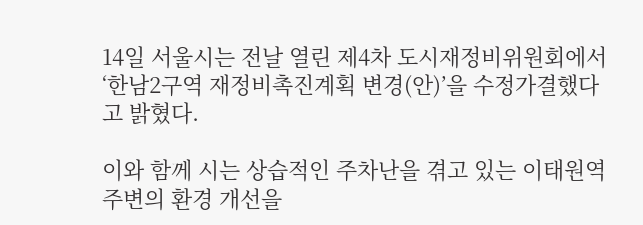14일 서울시는 전날 열린 제4차 도시재정비위원회에서 ‘한남2구역 재정비촉진계획 변경(안)’을 수정가결했다고 밝혔다.

이와 함께 시는 상습적인 주차난을 겪고 있는 이태원역 주변의 환경 개선을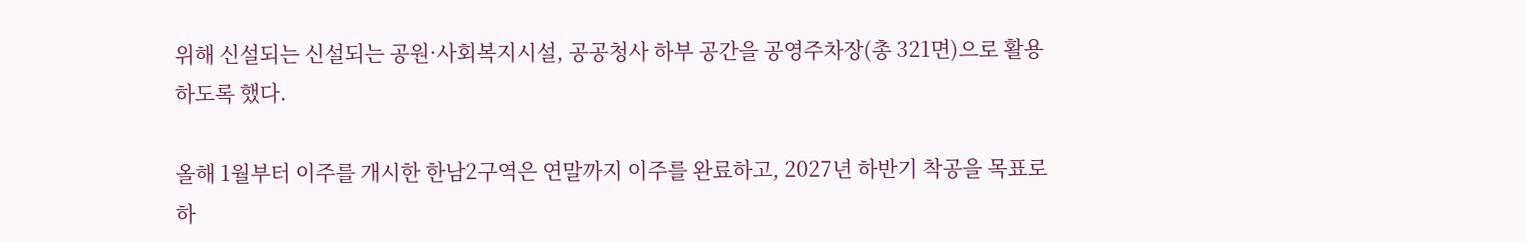위해 신설되는 신설되는 공원·사회복지시설, 공공청사 하부 공간을 공영주차장(총 321면)으로 활용하도록 했다.

올해 1월부터 이주를 개시한 한남2구역은 연말까지 이주를 완료하고, 2027년 하반기 착공을 목표로 하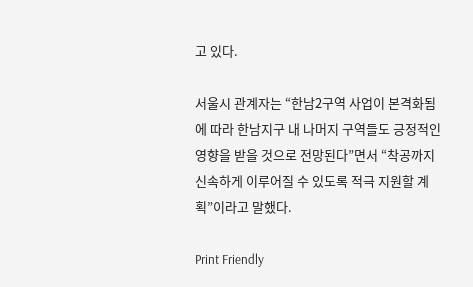고 있다.

서울시 관계자는 “한남2구역 사업이 본격화됨에 따라 한남지구 내 나머지 구역들도 긍정적인 영향을 받을 것으로 전망된다”면서 “착공까지 신속하게 이루어질 수 있도록 적극 지원할 계획”이라고 말했다.

Print Friendly